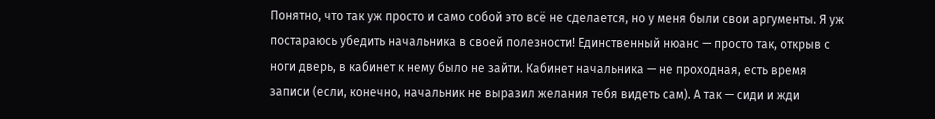Понятно, что так уж просто и само собой это всё не сделается, но у меня были свои аргументы. Я уж постараюсь убедить начальника в своей полезности! Единственный нюанс — просто так, открыв с ноги дверь, в кабинет к нему было не зайти. Кабинет начальника — не проходная, есть время записи (если, конечно, начальник не выразил желания тебя видеть сам). А так — сиди и жди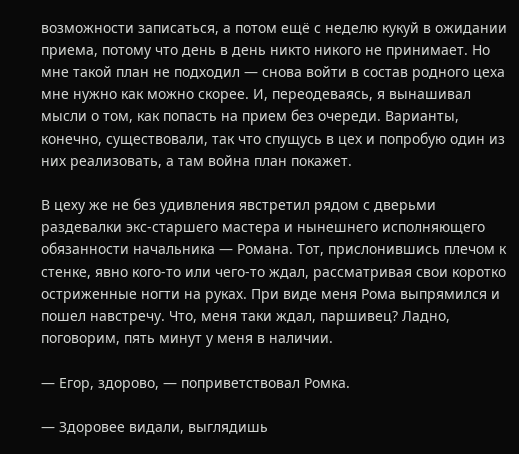возможности записаться, а потом ещё с неделю кукуй в ожидании приема, потому что день в день никто никого не принимает. Но мне такой план не подходил — снова войти в состав родного цеха мне нужно как можно скорее. И, переодеваясь, я вынашивал мысли о том, как попасть на прием без очереди. Варианты, конечно, существовали, так что спущусь в цех и попробую один из них реализовать, а там война план покажет.

В цеху же не без удивления явстретил рядом с дверьми раздевалки экс-старшего мастера и нынешнего исполняющего обязанности начальника — Романа. Тот, прислонившись плечом к стенке, явно кого-то или чего-то ждал, рассматривая свои коротко остриженные ногти на руках. При виде меня Рома выпрямился и пошел навстречу. Что, меня таки ждал, паршивец? Ладно, поговорим, пять минут у меня в наличии.

— Егор, здорово, — поприветствовал Ромка.

— Здоровее видали, выглядишь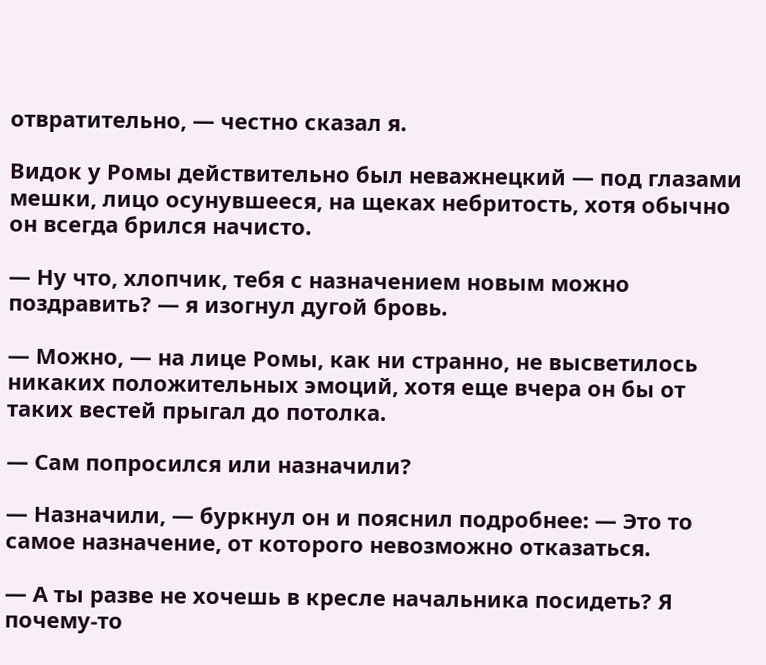отвратительно, — честно сказал я.

Видок у Ромы действительно был неважнецкий — под глазами мешки, лицо осунувшееся, на щеках небритость, хотя обычно он всегда брился начисто.

— Ну что, хлопчик, тебя с назначением новым можно поздравить? — я изогнул дугой бровь.

— Можно, — на лице Ромы, как ни странно, не высветилось никаких положительных эмоций, хотя еще вчера он бы от таких вестей прыгал до потолка.

— Сам попросился или назначили?

— Назначили, — буркнул он и пояснил подробнее: — Это то самое назначение, от которого невозможно отказаться.

— А ты разве не хочешь в кресле начальника посидеть? Я почему-то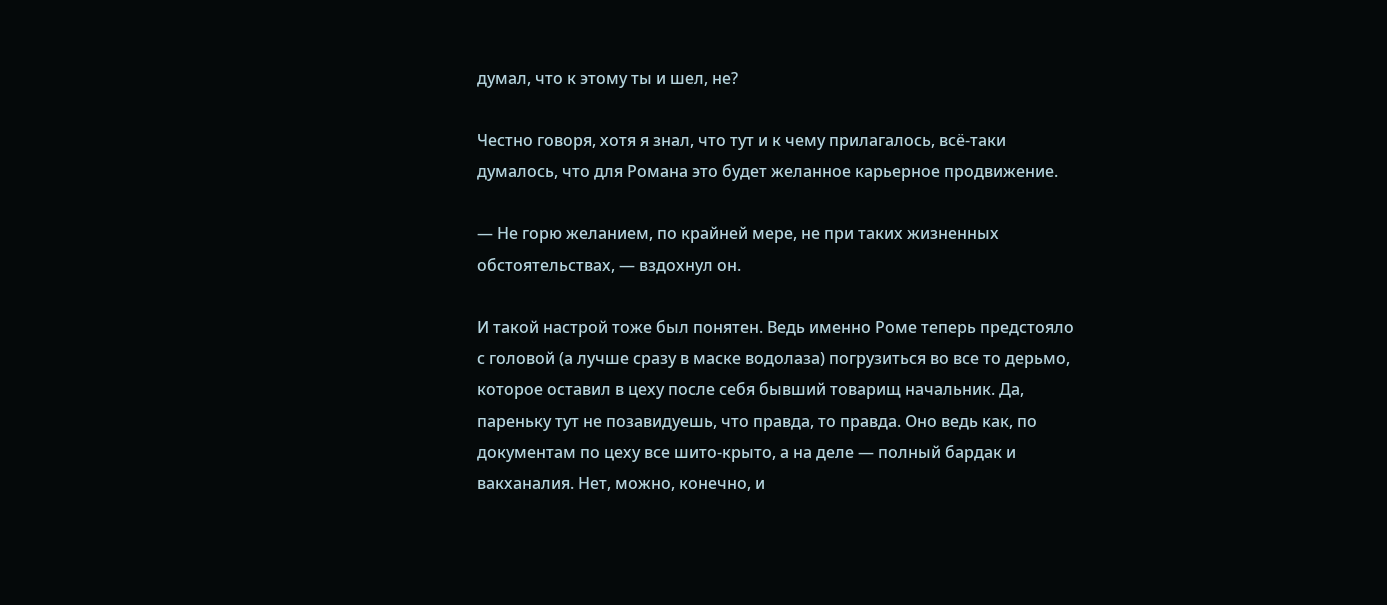думал, что к этому ты и шел, не?

Честно говоря, хотя я знал, что тут и к чему прилагалось, всё-таки думалось, что для Романа это будет желанное карьерное продвижение.

— Не горю желанием, по крайней мере, не при таких жизненных обстоятельствах, — вздохнул он.

И такой настрой тоже был понятен. Ведь именно Роме теперь предстояло с головой (а лучше сразу в маске водолаза) погрузиться во все то дерьмо, которое оставил в цеху после себя бывший товарищ начальник. Да, пареньку тут не позавидуешь, что правда, то правда. Оно ведь как, по документам по цеху все шито-крыто, а на деле — полный бардак и вакханалия. Нет, можно, конечно, и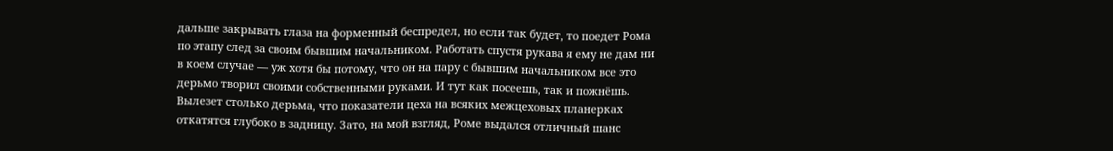дальше закрывать глаза на форменный беспредел, но если так будет, то поедет Рома по этапу след за своим бывшим начальником. Работать спустя рукава я ему не дам ни в коем случае — уж хотя бы потому, что он на пару с бывшим начальником все это дерьмо творил своими собственными руками. И тут как посеешь, так и пожнёшь. Вылезет столько дерьма, что показатели цеха на всяких межцеховых планерках откатятся глубоко в задницу. Зато, на мой взгляд, Роме выдался отличный шанс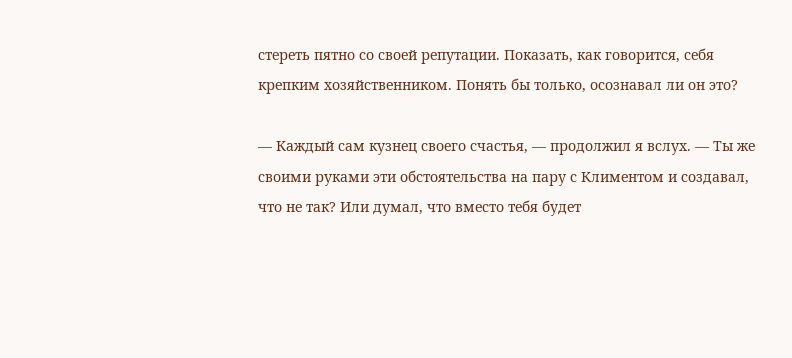стереть пятно со своей репутации. Показать, как говорится, себя крепким хозяйственником. Понять бы только, осознавал ли он это?

— Каждый сам кузнец своего счастья, — продолжил я вслух. — Ты же своими руками эти обстоятельства на пару с Климентом и создавал, что не так? Или думал, что вместо тебя будет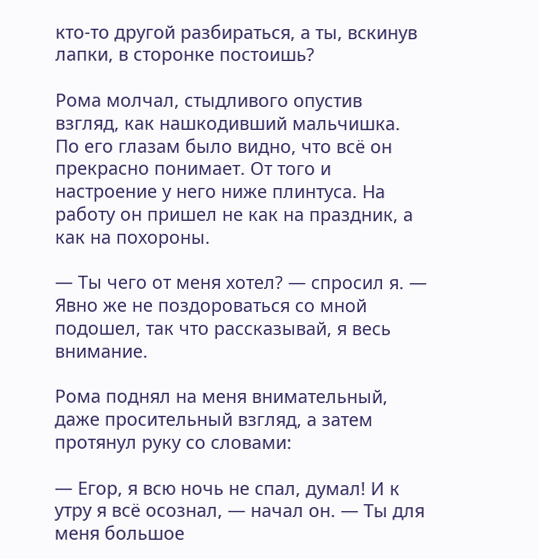кто-то другой разбираться, а ты, вскинув лапки, в сторонке постоишь?

Рома молчал, стыдливого опустив взгляд, как нашкодивший мальчишка. По его глазам было видно, что всё он прекрасно понимает. От того и настроение у него ниже плинтуса. На работу он пришел не как на праздник, а как на похороны.

— Ты чего от меня хотел? — спросил я. — Явно же не поздороваться со мной подошел, так что рассказывай, я весь внимание.

Рома поднял на меня внимательный, даже просительный взгляд, а затем протянул руку со словами:

— Егор, я всю ночь не спал, думал! И к утру я всё осознал, — начал он. — Ты для меня большое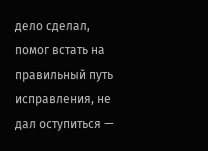дело сделал, помог встать на правильный путь исправления, не дал оступиться —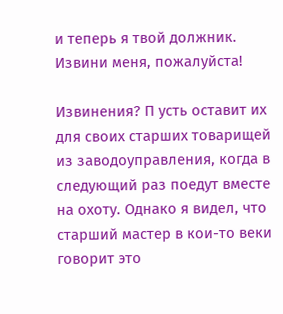и теперь я твой должник. Извини меня, пожалуйста!

Извинения? П усть оставит их для своих старших товарищей из заводоуправления, когда в следующий раз поедут вместе на охоту. Однако я видел, что старший мастер в кои-то веки говорит это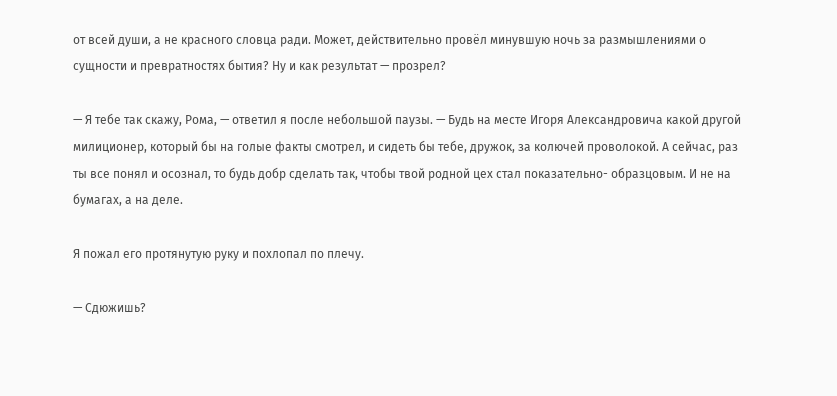от всей души, а не красного словца ради. Может, действительно провёл минувшую ночь за размышлениями о сущности и превратностях бытия? Ну и как результат — прозрел?

— Я тебе так скажу, Рома, — ответил я после небольшой паузы. — Будь на месте Игоря Александровича какой другой милиционер, который бы на голые факты смотрел, и сидеть бы тебе, дружок, за колючей проволокой. А сейчас, раз ты все понял и осознал, то будь добр сделать так, чтобы твой родной цех стал показательно- образцовым. И не на бумагах, а на деле.

Я пожал его протянутую руку и похлопал по плечу.

— Сдюжишь?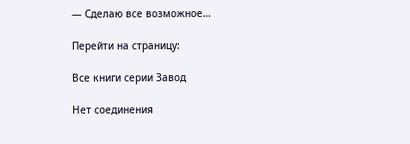— Сделаю все возможное…

Перейти на страницу:

Все книги серии Завод

Нет соединения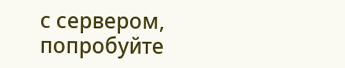с сервером, попробуйте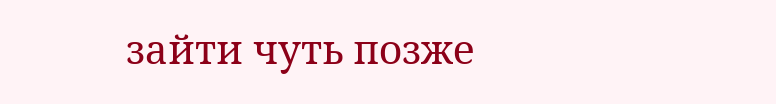зайти чуть позже